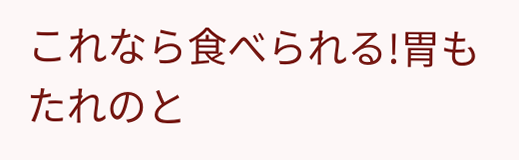これなら食べられる!胃もたれのと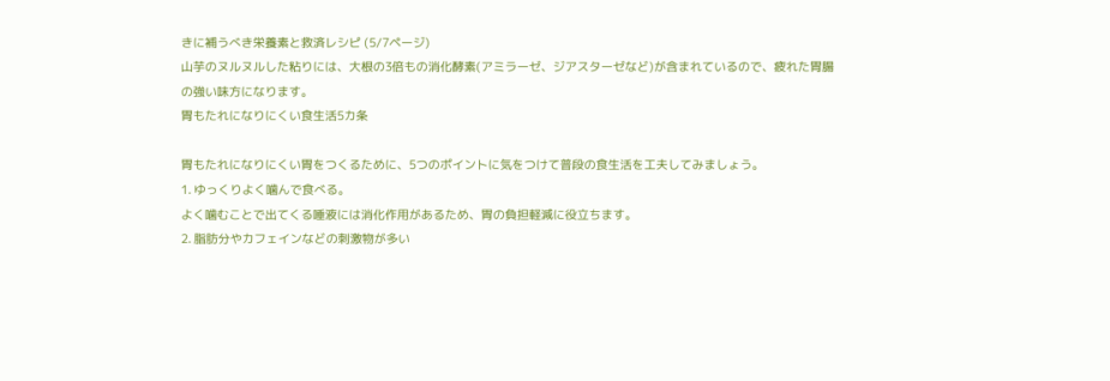きに補うべき栄養素と救済レシピ (5/7ページ)
山芋のヌルヌルした粘りには、大根の3倍もの消化酵素(アミラーゼ、ジアスターゼなど)が含まれているので、疲れた胃腸の強い味方になります。
胃もたれになりにくい食生活5カ条

胃もたれになりにくい胃をつくるために、5つのポイントに気をつけて普段の食生活を工夫してみましょう。
1. ゆっくりよく噛んで食べる。
よく噛むことで出てくる唾液には消化作用があるため、胃の負担軽減に役立ちます。
2. 脂肪分やカフェインなどの刺激物が多い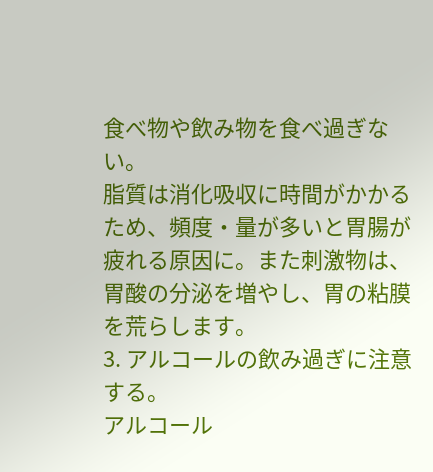食べ物や飲み物を食べ過ぎない。
脂質は消化吸収に時間がかかるため、頻度・量が多いと胃腸が疲れる原因に。また刺激物は、胃酸の分泌を増やし、胃の粘膜を荒らします。
3. アルコールの飲み過ぎに注意する。
アルコール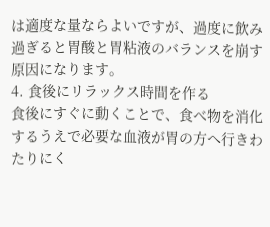は適度な量ならよいですが、過度に飲み過ぎると胃酸と胃粘液のバランスを崩す原因になります。
4. 食後にリラックス時間を作る
食後にすぐに動くことで、食べ物を消化するうえで必要な血液が胃の方へ行きわたりにく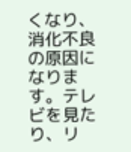くなり、消化不良の原因になります。テレビを見たり、リ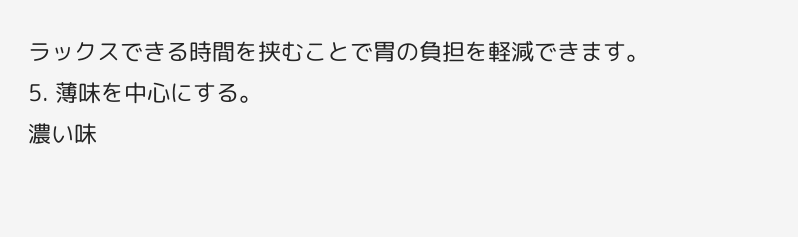ラックスできる時間を挟むことで胃の負担を軽減できます。
5. 薄味を中心にする。
濃い味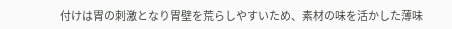付けは胃の刺激となり胃壁を荒らしやすいため、素材の味を活かした薄味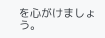を心がけましょう。